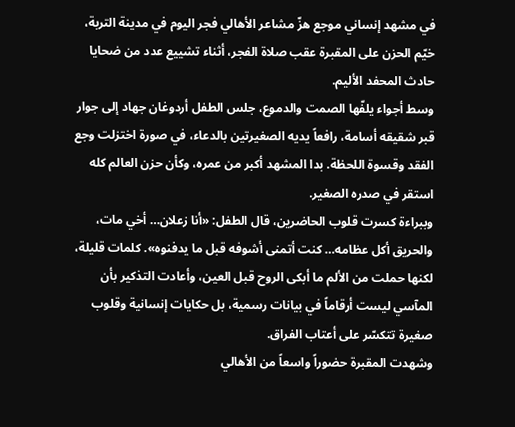في مشهد إنساني موجع هزّ مشاعر الأهالي فجر اليوم في مدينة التربة، خيّم الحزن على المقبرة عقب صلاة الفجر، أثناء تشييع عدد من ضحايا حادث المحفد الأليم.
وسط أجواء يلفّها الصمت والدموع، جلس الطفل أردوغان جهاد إلى جوار قبر شقيقه أسامة، رافعاً يديه الصغيرتين بالدعاء، في صورة اختزلت وجع الفقد وقسوة اللحظة. بدا المشهد أكبر من عمره، وكأن حزن العالم كله استقر في صدره الصغير.
وببراءة كسرت قلوب الحاضرين، قال الطفل: «أنا زعلان… أخي مات، والحريق أكل عظامه… كنت أتمنى أشوفه قبل ما يدفنوه». كلمات قليلة، لكنها حملت من الألم ما أبكى الروح قبل العين، وأعادت التذكير بأن المآسي ليست أرقاماً في بيانات رسمية، بل حكايات إنسانية وقلوب صغيرة تتكسّر على أعتاب الفراق.
وشهدت المقبرة حضوراً واسعاً من الأهالي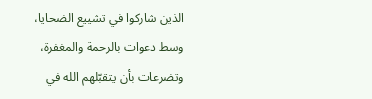الذين شاركوا في تشييع الضحايا، وسط دعوات بالرحمة والمغفرة، وتضرعات بأن يتقبّلهم الله في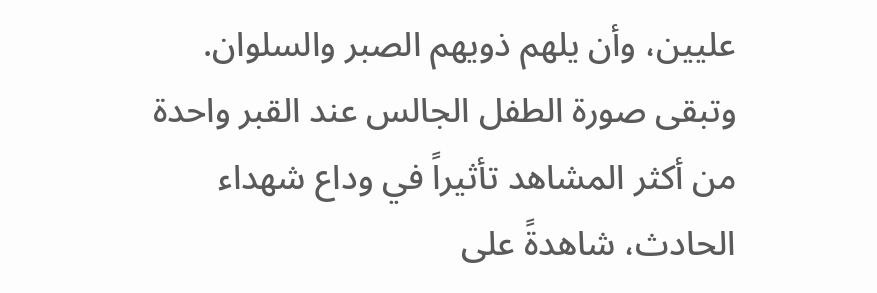عليين، وأن يلهم ذويهم الصبر والسلوان.
وتبقى صورة الطفل الجالس عند القبر واحدة من أكثر المشاهد تأثيراً في وداع شهداء الحادث، شاهدةً على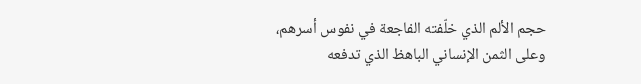حجم الألم الذي خلّفته الفاجعة في نفوس أسرهم، وعلى الثمن الإنساني الباهظ الذي تدفعه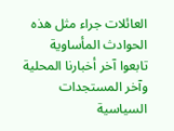العائلات جراء مثل هذه الحوادث المأساوية
تابعوا آخر أخبارنا المحلية وآخر المستجدات السياسية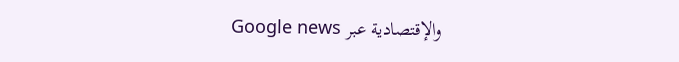والإقتصادية عبر Google news